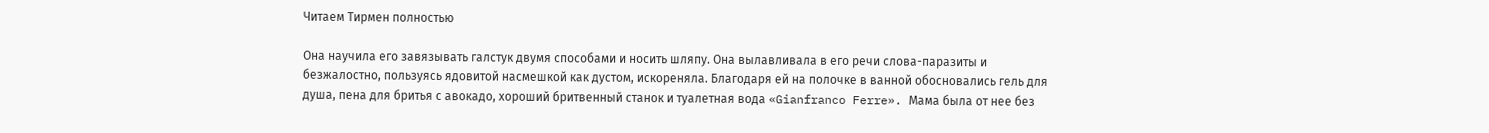Читаем Тирмен полностью

Она научила его завязывать галстук двумя способами и носить шляпу. Она вылавливала в его речи слова-паразиты и безжалостно, пользуясь ядовитой насмешкой как дустом, искореняла. Благодаря ей на полочке в ванной обосновались гель для душа, пена для бритья с авокадо, хороший бритвенный станок и туалетная вода «Gianfranco Ferre». Мама была от нее без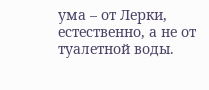ума – от Лерки, естественно, а не от туалетной воды.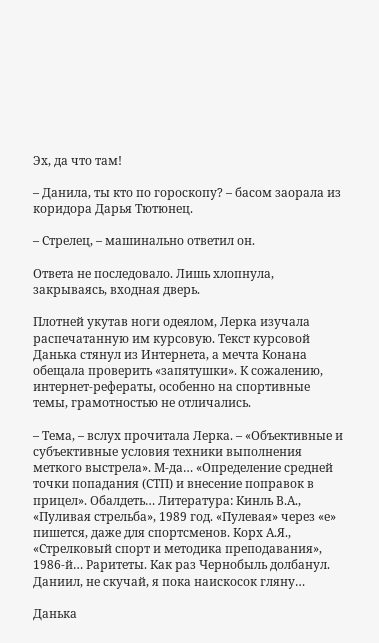Эх, да что там!

– Данила, ты кто по гороскопу? – басом заорала из коридора Дарья Тютюнец.

– Стрелец, – машинально ответил он.

Ответа не последовало. Лишь хлопнула, закрываясь, входная дверь.

Плотней укутав ноги одеялом, Лерка изучала распечатанную им курсовую. Текст курсовой Данька стянул из Интернета, а мечта Конана обещала проверить «запятушки». К сожалению, интернет-рефераты, особенно на спортивные темы, грамотностью не отличались.

– Тема, – вслух прочитала Лерка. – «Объективные и субъективные условия техники выполнения меткого выстрела». М-да… «Определение средней точки попадания (СТП) и внесение поправок в прицел». Обалдеть… Литература: Кинль В.А., «Пуливая стрельба», 1989 год. «Пулевая» через «е» пишется, даже для спортсменов. Корх А.Я., «Стрелковый спорт и методика преподавания», 1986-й… Раритеты. Как раз Чернобыль долбанул. Даниил, не скучай, я пока наискосок гляну…

Данька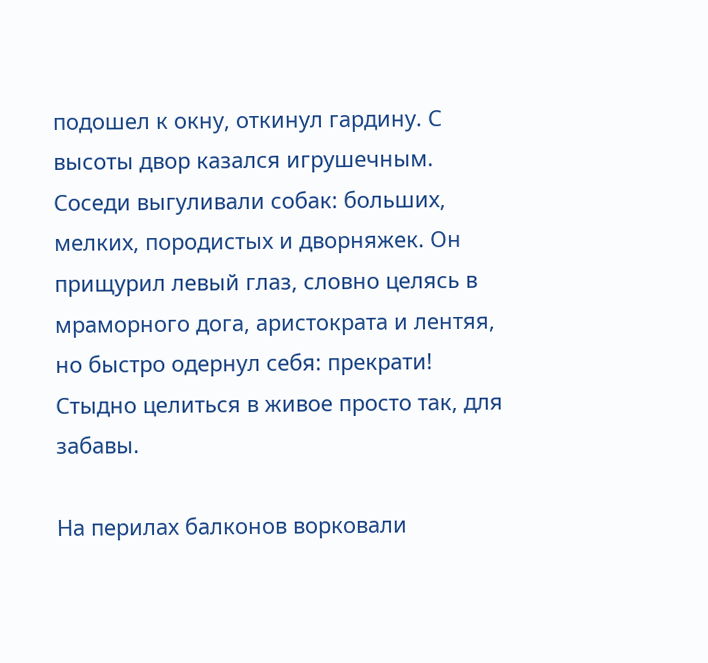подошел к окну, откинул гардину. С высоты двор казался игрушечным. Соседи выгуливали собак: больших, мелких, породистых и дворняжек. Он прищурил левый глаз, словно целясь в мраморного дога, аристократа и лентяя, но быстро одернул себя: прекрати! Стыдно целиться в живое просто так, для забавы.

На перилах балконов ворковали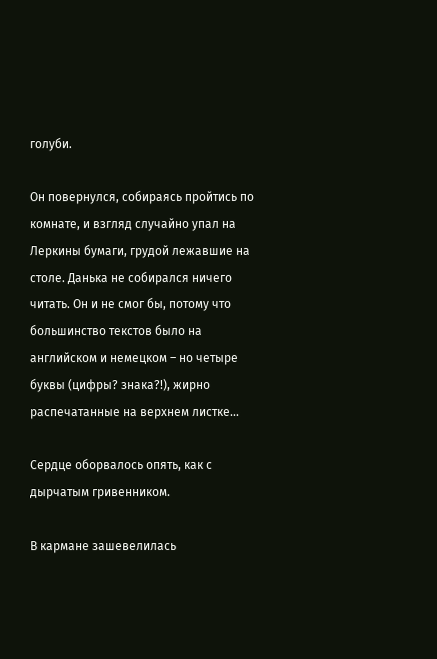голуби.

Он повернулся, собираясь пройтись по комнате, и взгляд случайно упал на Леркины бумаги, грудой лежавшие на столе. Данька не собирался ничего читать. Он и не смог бы, потому что большинство текстов было на английском и немецком – но четыре буквы (цифры? знака?!), жирно распечатанные на верхнем листке…

Сердце оборвалось опять, как с дырчатым гривенником.

В кармане зашевелилась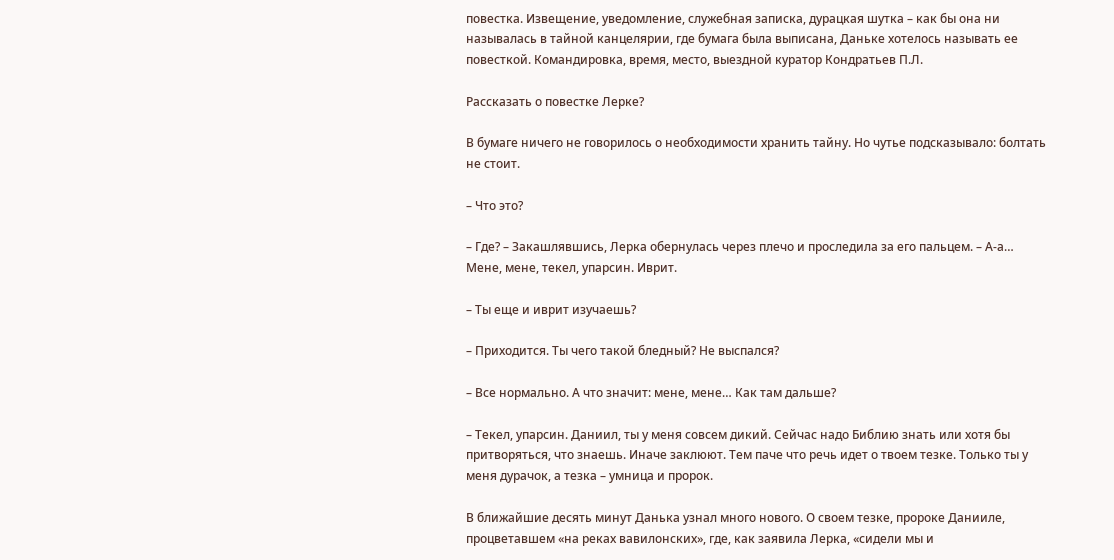повестка. Извещение, уведомление, служебная записка, дурацкая шутка – как бы она ни называлась в тайной канцелярии, где бумага была выписана, Даньке хотелось называть ее повесткой. Командировка, время, место, выездной куратор Кондратьев П.Л.

Рассказать о повестке Лерке?

В бумаге ничего не говорилось о необходимости хранить тайну. Но чутье подсказывало: болтать не стоит.

– Что это?

– Где? – Закашлявшись, Лерка обернулась через плечо и проследила за его пальцем. – А-а… Мене, мене, текел, упарсин. Иврит.

– Ты еще и иврит изучаешь?

– Приходится. Ты чего такой бледный? Не выспался?

– Все нормально. А что значит: мене, мене… Как там дальше?

– Текел, упарсин. Даниил, ты у меня совсем дикий. Сейчас надо Библию знать или хотя бы притворяться, что знаешь. Иначе заклюют. Тем паче что речь идет о твоем тезке. Только ты у меня дурачок, а тезка – умница и пророк.

В ближайшие десять минут Данька узнал много нового. О своем тезке, пророке Данииле, процветавшем «на реках вавилонских», где, как заявила Лерка, «сидели мы и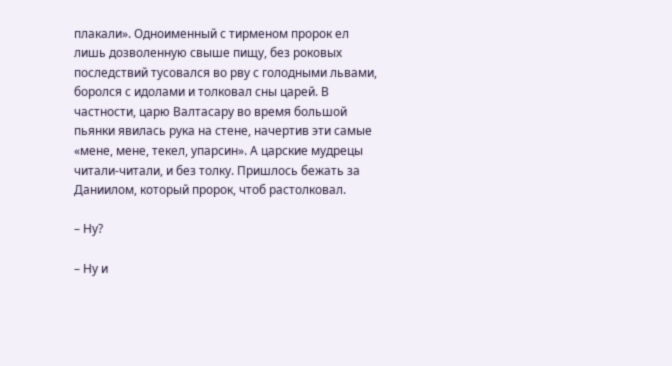плакали». Одноименный с тирменом пророк ел лишь дозволенную свыше пищу, без роковых последствий тусовался во рву с голодными львами, боролся с идолами и толковал сны царей. В частности, царю Валтасару во время большой пьянки явилась рука на стене, начертив эти самые «мене, мене, текел, упарсин». А царские мудрецы читали-читали, и без толку. Пришлось бежать за Даниилом, который пророк, чтоб растолковал.

– Ну?

– Ну и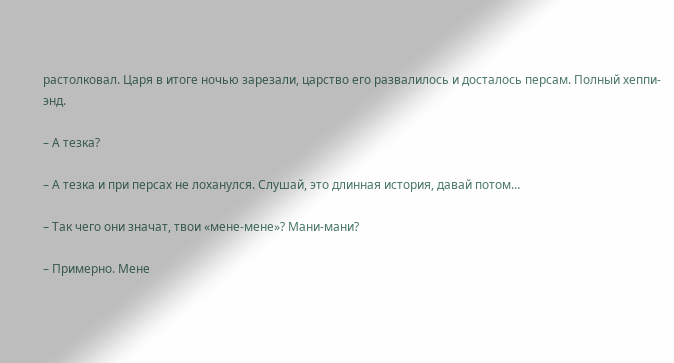растолковал. Царя в итоге ночью зарезали, царство его развалилось и досталось персам. Полный хеппи-энд.

– А тезка?

– А тезка и при персах не лоханулся. Слушай, это длинная история, давай потом…

– Так чего они значат, твои «мене-мене»? Мани-мани?

– Примерно. Мене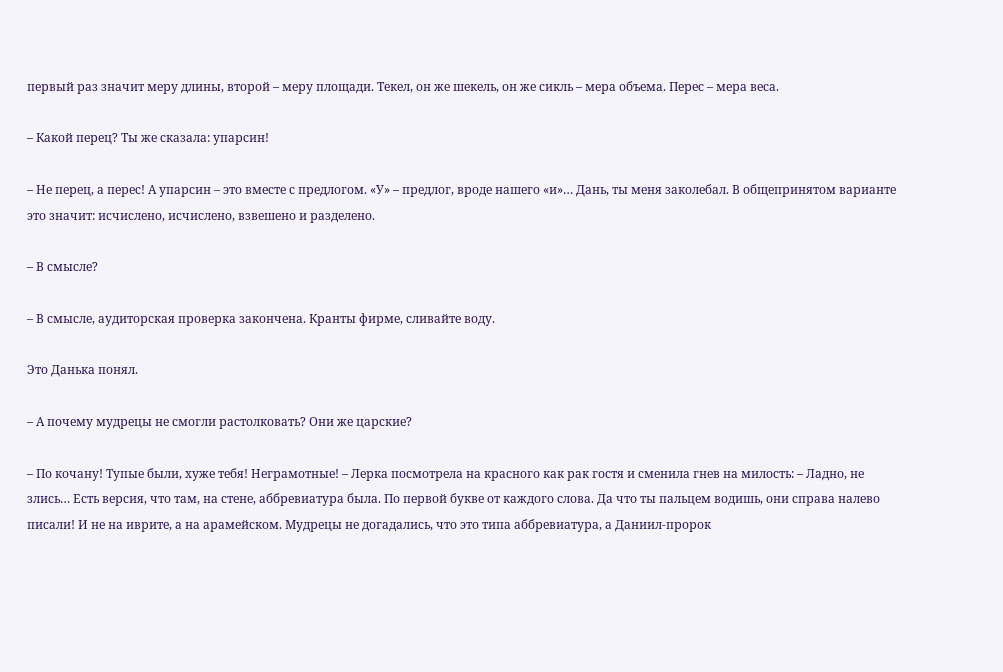первый раз значит меру длины, второй – меру площади. Текел, он же шекель, он же сикль – мера объема. Перес – мера веса.

– Какой перец? Ты же сказала: упарсин!

– Не перец, а перес! А упарсин – это вместе с предлогом. «У» – предлог, вроде нашего «и»… Дань, ты меня заколебал. В общепринятом варианте это значит: исчислено, исчислено, взвешено и разделено.

– В смысле?

– В смысле, аудиторская проверка закончена. Кранты фирме, сливайте воду.

Это Данька понял.

– А почему мудрецы не смогли растолковать? Они же царские?

– По кочану! Тупые были, хуже тебя! Неграмотные! – Лерка посмотрела на красного как рак гостя и сменила гнев на милость: – Ладно, не злись… Есть версия, что там, на стене, аббревиатура была. По первой букве от каждого слова. Да что ты пальцем водишь, они справа налево писали! И не на иврите, а на арамейском. Мудрецы не догадались, что это типа аббревиатура, а Даниил-пророк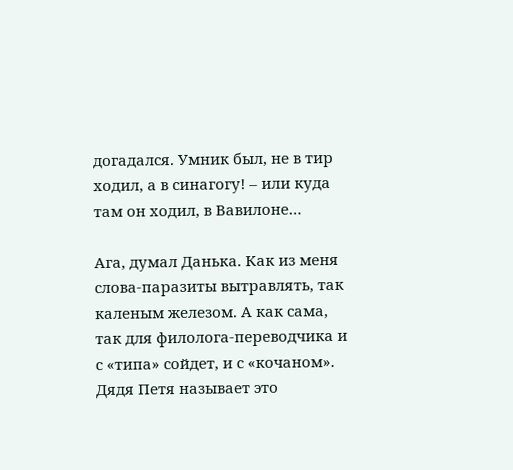догадался. Умник был, не в тир ходил, а в синагогу! – или куда там он ходил, в Вавилоне…

Ага, думал Данька. Как из меня слова-паразиты вытравлять, так каленым железом. А как сама, так для филолога-переводчика и с «типа» сойдет, и с «кочаном». Дядя Петя называет это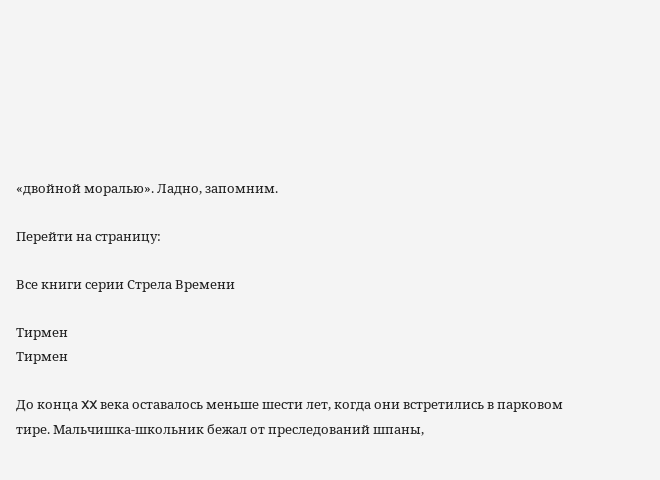«двойной моралью». Ладно, запомним.

Перейти на страницу:

Все книги серии Стрела Времени

Тирмен
Тирмен

До конца XX века оставалось меньше шести лет, когда они встретились в парковом тире. Мальчишка-школьник бежал от преследований шпаны,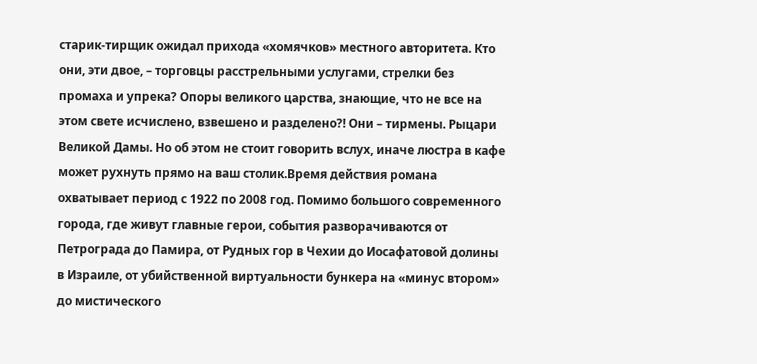старик-тирщик ожидал прихода «хомячков» местного авторитета. Кто они, эти двое, – торговцы расстрельными услугами, стрелки без промаха и упрека? Опоры великого царства, знающие, что не все на этом свете исчислено, взвешено и разделено?! Они – тирмены. Рыцари Великой Дамы. Но об этом не стоит говорить вслух, иначе люстра в кафе может рухнуть прямо на ваш столик.Время действия романа охватывает период с 1922 по 2008 год. Помимо большого современного города, где живут главные герои, события разворачиваются от Петрограда до Памира, от Рудных гор в Чехии до Иосафатовой долины в Израиле, от убийственной виртуальности бункера на «минус втором» до мистического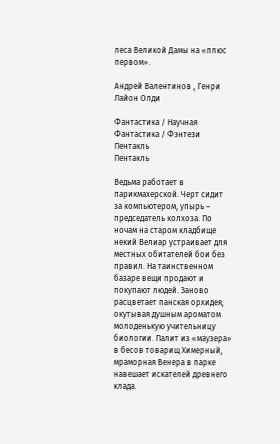леса Великой Дамы на «плюс первом».

Андрей Валентинов , Генри Лайон Олди

Фантастика / Научная Фантастика / Фэнтези
Пентакль
Пентакль

Ведьма работает в парикмахерской. Черт сидит за компьютером, упырь – председатель колхоза. По ночам на старом кладбище некий Велиар устраивает для местных обитателей бои без правил. На таинственном базаре вещи продают и покупают людей. Заново расцветает панская орхидея, окутывая душным ароматом молоденькую учительницу биологии. Палит из «маузера» в бесов товарищ Химерный, мраморная Венера в парке навешает искателей древнего клада.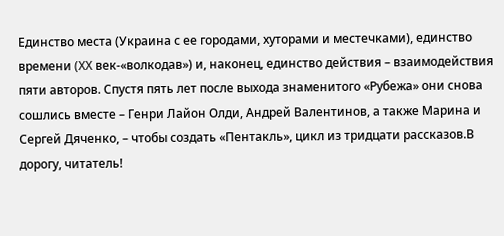Единство места (Украина с ее городами, хуторами и местечками), единство времени (XX век-«волкодав») и, наконец, единство действия – взаимодействия пяти авторов. Спустя пять лет после выхода знаменитого «Рубежа» они снова сошлись вместе – Генри Лайон Олди, Андрей Валентинов, а также Марина и Сергей Дяченко, – чтобы создать «Пентакль», цикл из тридцати рассказов.В дорогу, читатель!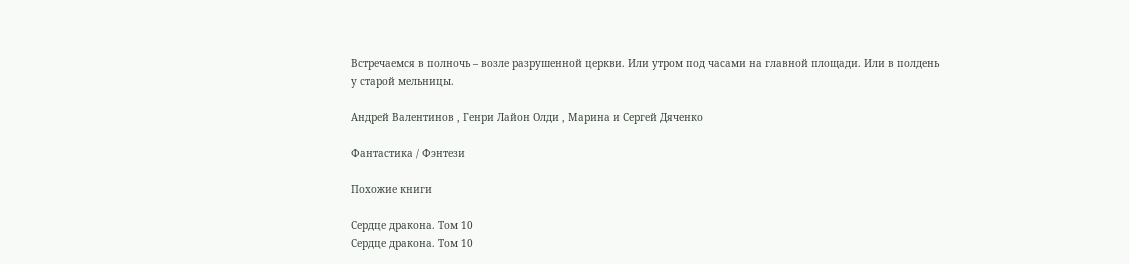Встречаемся в полночь – возле разрушенной церкви. Или утром под часами на главной площади. Или в полдень у старой мельницы.

Андрей Валентинов , Генри Лайон Олди , Марина и Сергей Дяченко

Фантастика / Фэнтези

Похожие книги

Сердце дракона. Том 10
Сердце дракона. Том 10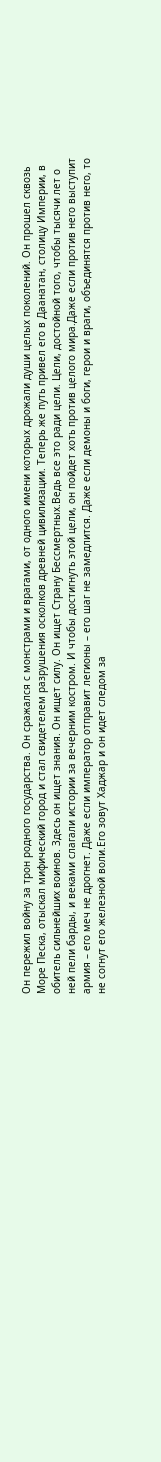Он пережил войну за трон родного государства. Он сражался с монстрами и врагами, от одного имени которых дрожали души целых поколений. Он прошел сквозь Море Песка, отыскал мифический город и стал свидетелем разрушения осколков древней цивилизации. Теперь же путь привел его в Даанатан, столицу Империи, в обитель сильнейших воинов. Здесь он ищет знания. Он ищет силу. Он ищет Страну Бессмертных.Ведь все это ради цели. Цели, достойной того, чтобы тысячи лет о ней пели барды, и веками слагали истории за вечерним костром. И чтобы достигнуть этой цели, он пойдет хоть против целого мира.Даже если против него выступит армия – его меч не дрогнет. Даже если император отправит легионы – его шаг не замедлится. Даже если демоны и боги, герои и враги, объединятся против него, то не согнут его железной воли.Его зовут Хаджар и он идет следом за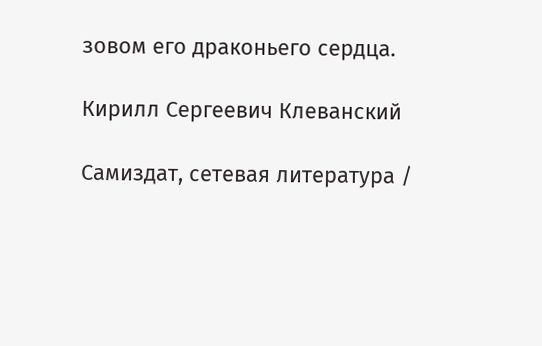зовом его драконьего сердца.

Кирилл Сергеевич Клеванский

Самиздат, сетевая литература /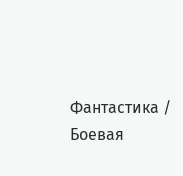Фантастика / Боевая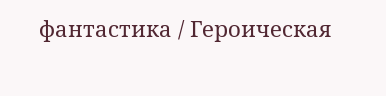фантастика / Героическая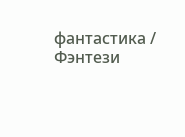фантастика / Фэнтези